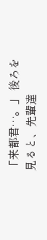「来都君…。」 後ろを見ると、先輩達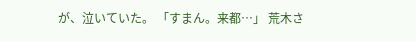が、泣いていた。 「すまん。来都…」 荒木さ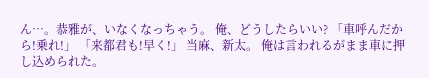ん…。恭雅が、いなくなっちゃう。 俺、どうしたらいい? 「車呼んだから!乗れ!」 「来都君も!早く!」 当麻、新太。 俺は言われるがまま車に押し込められた。